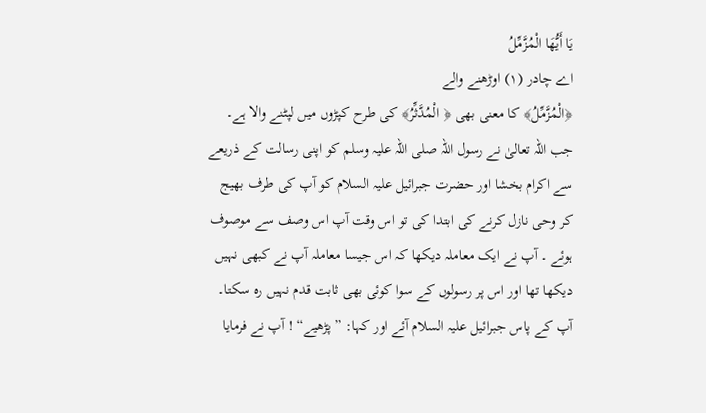يَا أَيُّهَا الْمُزَّمِّلُ
اے چادر (١) اوڑھنے والے
﴿الْمُزَّمِّلُ﴾ کا معنی بھی ﴿ الْمُدَّثِّرُ﴾ کی طرح کپڑوں میں لپٹنے والا ہے۔ جب اللہ تعالیٰ نے رسول اللہ صلی اللہ علیہ وسلم کو اپنی رسالت کے ذریعے سے اکرام بخشا اور حضرت جبرائیل علیہ السلام کو آپ کی طرف بھیج کر وحی نازل کرنے کی ابتدا کی تو اس وقت آپ اس وصف سے موصوف ہوئے ۔ آپ نے ایک معاملہ دیکھا کہ اس جیسا معاملہ آپ نے کبھی نہیں دیکھا تھا اور اس پر رسولوں کے سوا کوئی بھی ثابت قدم نہیں رہ سکتا۔ آپ کے پاس جبرائیل علیہ السلام آئے اور کہا: ” پڑھیے“ ! آپ نے فرمایا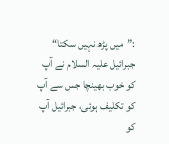:”میں پڑھ نہیں سکتا“ جبرائیل علیہ السلام نے آپ کو خوب بھینچا جس سے آپ کو تکلیف ہوئی، جبرائیل آپ کو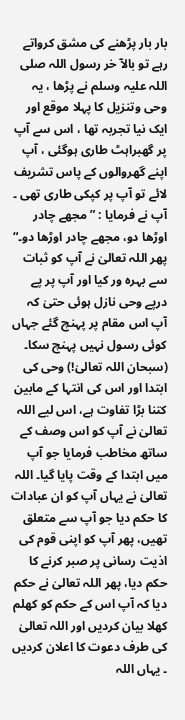بار بار پڑھنے کی مشق کرواتے رہے تو بالآ خر رسول اللہ صلی اللہ علیہ وسلم نے پڑھا ، یہ وحی وتنزیل کا پہلا موقع اور ایک نیا تجربہ تھا ، اس سے آپ پر گھبراہٹ طاری ہوگئی ، آپ اپنے گھروالوں کے پاس تشریف لائے تو آپ پر کپکی طاری تھی ۔ آپ نے فرمایا : ”مجھے چادر اوڑھا دو، مجھے چادر اوڑھا دو۔“ پھر اللہ تعالیٰ نے آپ کو ثبات سے بہرہ ور کیا اور آپ پر پے درپے وحی نازل ہوئی حتیٰ کہ آپ اس مقام پر پہنچ گئے جہاں کوئی رسول نہیں پہنچ سکا۔ (سبحان اللہ تعالیٰ!) وحی کی ابتدا اور اس کی انتہا کے مابین کتنا بڑا تفاوت ہے، اس لیے اللہ تعالیٰ نے آپ کو اس وصف کے ساتھ مخاطب فرمایا جو آپ میں ابتدا کے وقت پایا گیا۔ اللہ تعالیٰ نے یہاں آپ کو ان عبادات کا حکم دیا جو آپ سے متعلق تھیں، پھر آپ کو اپنی قوم کی اذیت رسانی پر صبر کرنے کا حکم دیا، پھر اللہ تعالیٰ نے حکم دیا کہ آپ اس کے حکم کو کھلم کھلا بیان کردیں اور اللہ تعالیٰ کی طرف دعوت کا اعلان کردیں ۔ یہاں اللہ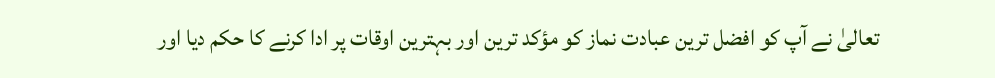تعالیٰ نے آپ کو افضل ترین عبادت نماز کو مؤکد ترین اور بہترین اوقات پر ادا کرنے کا حکم دیا اور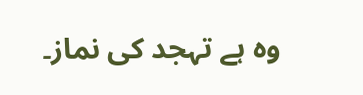وہ ہے تہجد کی نماز۔